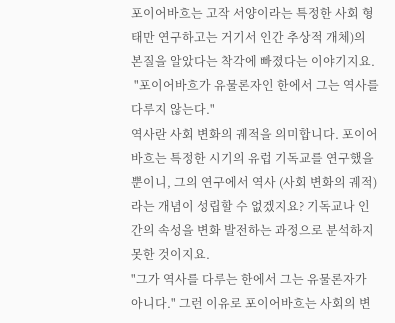포이어바흐는 고작 서양이라는 특정한 사회 형태만 연구하고는 거기서 인간 추상적 개체)의 본질을 알았다는 착각에 빠졌다는 이야기지요.
 "포이어바흐가 유물론자인 한에서 그는 역사를 다루지 않는다."
역사란 사회 변화의 궤적을 의미합니다. 포이어바흐는 특정한 시기의 유럽 기독교를 연구했을 뿐이니, 그의 연구에서 역사 (사회 변화의 궤적)라는 개념이 성립할 수 없겠지요? 기독교나 인간의 속성을 변화 발전하는 과정으로 분석하지 못한 것이지요.
"그가 역사를 다루는 한에서 그는 유물론자가 아니다." 그런 이유로 포이어바흐는 사회의 변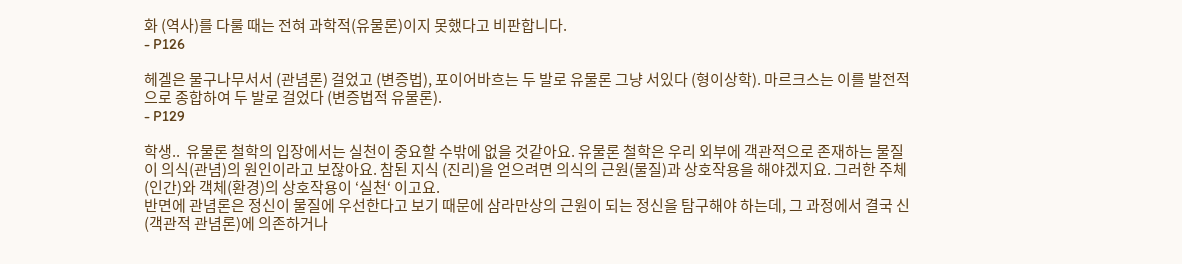화 (역사)를 다룰 때는 전혀 과학적(유물론)이지 못했다고 비판합니다.
- P126

헤겔은 물구나무서서 (관념론) 걸었고 (변증법), 포이어바흐는 두 발로 유물론 그냥 서있다 (형이상학). 마르크스는 이를 발전적으로 종합하여 두 발로 걸었다 (변증법적 유물론).
- P129

학생..  유물론 철학의 입장에서는 실천이 중요할 수밖에 없을 것같아요. 유물론 철학은 우리 외부에 객관적으로 존재하는 물질이 의식(관념)의 원인이라고 보잖아요. 참된 지식 (진리)을 얻으려면 의식의 근원(물질)과 상호작용을 해야겠지요. 그러한 주체(인간)와 객체(환경)의 상호작용이 ‘실천‘ 이고요.
반면에 관념론은 정신이 물질에 우선한다고 보기 때문에 삼라만상의 근원이 되는 정신을 탐구해야 하는데, 그 과정에서 결국 신(객관적 관념론)에 의존하거나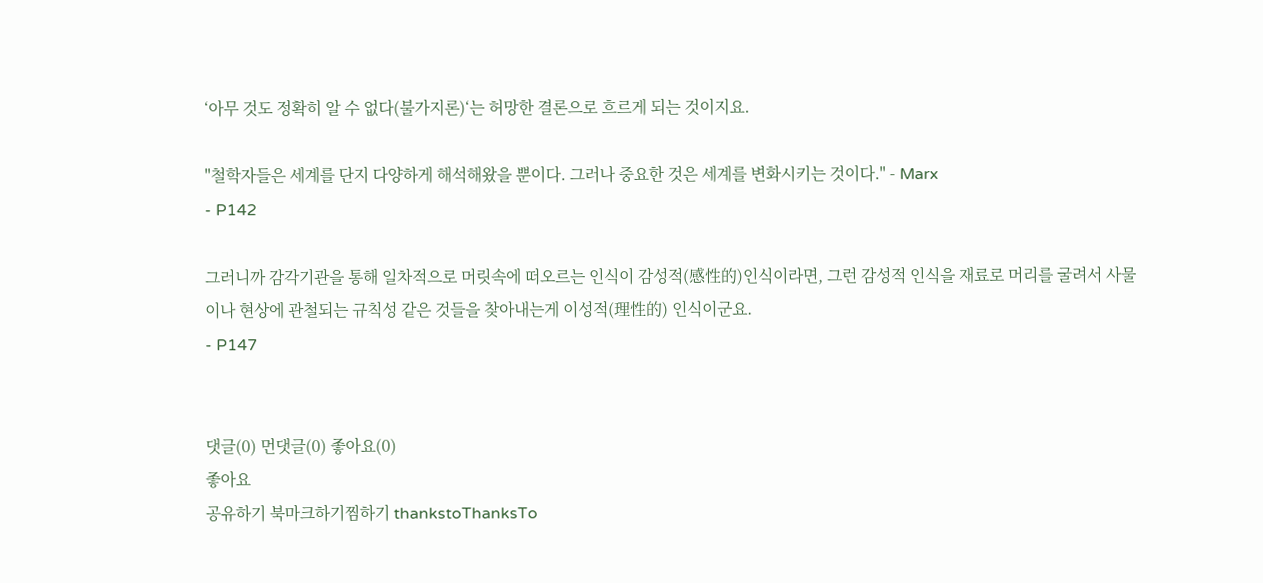‘아무 것도 정확히 알 수 없다(불가지론)‘는 허망한 결론으로 흐르게 되는 것이지요.

"철학자들은 세계를 단지 다양하게 해석해왔을 뿐이다. 그러나 중요한 것은 세계를 변화시키는 것이다." - Marx
- P142

그러니까 감각기관을 통해 일차적으로 머릿속에 떠오르는 인식이 감성적(感性的)인식이라면, 그런 감성적 인식을 재료로 머리를 굴려서 사물이나 현상에 관철되는 규칙성 같은 것들을 찾아내는게 이성적(理性的) 인식이군요.
- P147


댓글(0) 먼댓글(0) 좋아요(0)
좋아요
공유하기 북마크하기찜하기 thankstoThanksTo